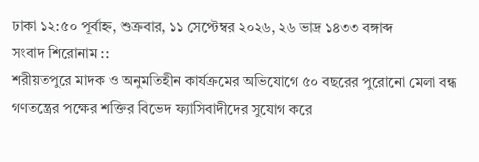ঢাকা ১২:৫০ পূর্বাহ্ন, শুক্রবার, ১১ সেপ্টেম্বর ২০২৬, ২৬ ভাদ্র ১৪৩৩ বঙ্গাব্দ
সংবাদ শিরোনাম ::
শরীয়তপুরে মাদক ও অনুমতিহীন কার্যক্রমের অভিযোগে ৫০ বছরের পুরোনো মেলা বন্ধ গণতন্ত্রের পক্ষের শক্তির বিভেদ ফ্যাসিবাদীদের সুযোগ করে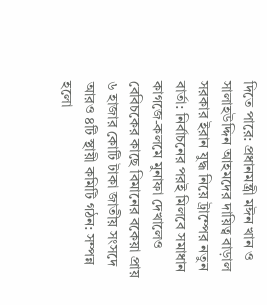দিতে পারে: প্রধানমন্ত্রী মঈন খান ও সালাহউদ্দিন আহমদের দায়িত্ব বাড়াল সরকার ইরান যুদ্ধ নিয়ে ট্রাম্পের নতুন বার্তা: নির্বাচনের পরই মিলবে সমাধান কাগজে-কলমে মুনাফা দেখালেও বেবিচকের কাছে বিমানের বকেয়া প্রায় ৬ হাজার কোটি টাকা জাতীয় সংসদে আরও ৪টি স্থায়ী কমিটি গঠন: সম্পন্ন হলো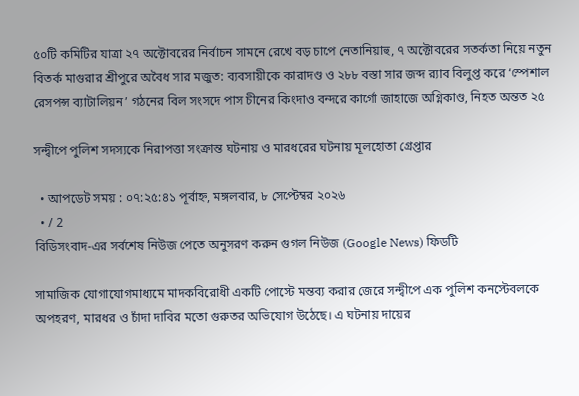৫০টি কমিটির যাত্রা ২৭ অক্টোবরের নির্বাচন সামনে রেখে বড় চাপে নেতানিয়াহু, ৭ অক্টোবরের সতর্কতা নিয়ে নতুন বিতর্ক মাগুরার শ্রীপুরে অবৈধ সার মজুত: ব্যবসায়ীকে কারাদণ্ড ও ২৮৮ বস্তা সার জব্দ র‌্যাব বিলুপ্ত করে ‘স্পেশাল রেসপন্স ব্যাটালিয়ন’ গঠনের বিল সংসদে পাস চীনের কিংদাও বন্দরে কার্গো জাহাজে অগ্নিকাণ্ড, নিহত অন্তত ২৫

সন্দ্বীপে পুলিশ সদস্যকে নিরাপত্তা সংক্রান্ত ঘটনায় ও মারধরের ঘটনায় মূলহোতা গ্রেপ্তার

  • আপডেট সময় : ০৭:২৫:৪১ পূর্বাহ্ন, মঙ্গলবার, ৮ সেপ্টেম্বর ২০২৬
  • / 2
বিডিসংবাদ-এর সর্বশেষ নিউজ পেতে অনুসরণ করুন গুগল নিউজ (Google News) ফিডটি

সামাজিক যোগাযোগমাধ্যমে মাদকবিরোধী একটি পোস্টে মন্তব্য করার জেরে সন্দ্বীপে এক পুলিশ কনস্টেবলকে অপহরণ, মারধর ও চাঁদা দাবির মতো গুরুতর অভিযোগ উঠেছে। এ ঘটনায় দায়ের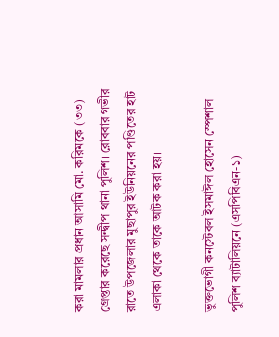করা মামলার প্রধান আসামি মো. করিমকে (৩৩) গ্রেপ্তার করেছে সন্দ্বীপ থানা পুলিশ। রোববার গভীর রাতে উপজেলার মুছাপুর ইউনিয়নের পণ্ডিতের হাট এলাকা থেকে তাকে আটক করা হয়।

ভুক্তভোগী কনস্টেবল ইসমাঈল হোসেন স্পেশাল পুলিশ ব্যাটালিয়নে (এসপিবিএন-১)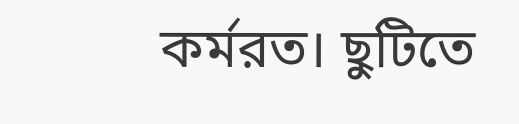কর্মরত। ছুটিতে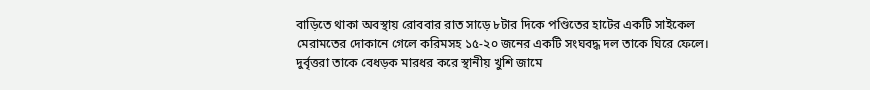বাড়িতে থাকা অবস্থায় রোববার রাত সাড়ে ৮টার দিকে পণ্ডিতের হাটের একটি সাইকেল মেরামতের দোকানে গেলে করিমসহ ১৫-২০ জনের একটি সংঘবদ্ধ দল তাকে ঘিরে ফেলে। দুর্বৃত্তরা তাকে বেধড়ক মারধর করে স্থানীয় খুশি জামে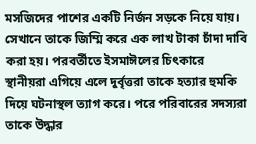মসজিদের পাশের একটি নির্জন সড়কে নিয়ে যায়। সেখানে তাকে জিম্মি করে এক লাখ টাকা চাঁদা দাবি করা হয়। পরবর্তীতে ইসমাঈলের চিৎকারে স্থানীয়রা এগিয়ে এলে দুর্বৃত্তরা তাকে হত্যার হুমকি দিয়ে ঘটনাস্থল ত্যাগ করে। পরে পরিবারের সদস্যরা তাকে উদ্ধার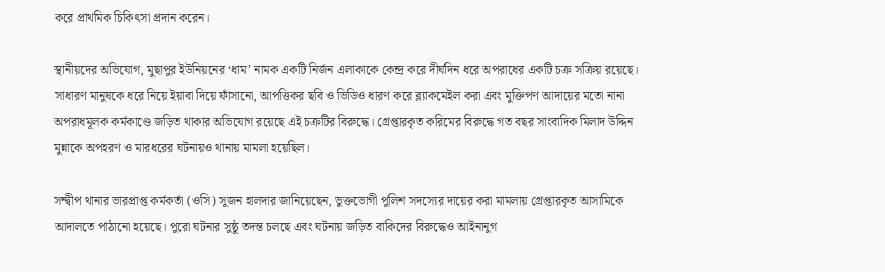করে প্রাথমিক চিকিৎসা প্রদান করেন।

স্থানীয়দের অভিযোগ, মুছাপুর ইউনিয়নের ‘ধাম’ নামক একটি নির্জন এলাকাকে কেন্দ্র করে দীর্ঘদিন ধরে অপরাধের একটি চক্র সক্রিয় রয়েছে। সাধারণ মানুষকে ধরে নিয়ে ইয়াবা দিয়ে ফাঁসানো, আপত্তিকর ছবি ও ভিডিও ধারণ করে ব্ল্যাকমেইল করা এবং মুক্তিপণ আদায়ের মতো নানা অপরাধমূলক কর্মকাণ্ডে জড়িত থাকার অভিযোগ রয়েছে এই চক্রটির বিরুদ্ধে। গ্রেপ্তারকৃত করিমের বিরুদ্ধে গত বছর সাংবাদিক মিলাদ উদ্দিন মুন্নাকে অপহরণ ও মারধরের ঘটনায়ও থানায় মামলা হয়েছিল।

সন্দ্বীপ থানার ভারপ্রাপ্ত কর্মকর্তা (ওসি) সুজন হালদার জানিয়েছেন, ভুক্তভোগী পুলিশ সদস্যের দায়ের করা মামলায় গ্রেপ্তারকৃত আসামিকে আদালতে পাঠানো হয়েছে। পুরো ঘটনার সুষ্ঠু তদন্ত চলছে এবং ঘটনায় জড়িত বাকিদের বিরুদ্ধেও আইনানুগ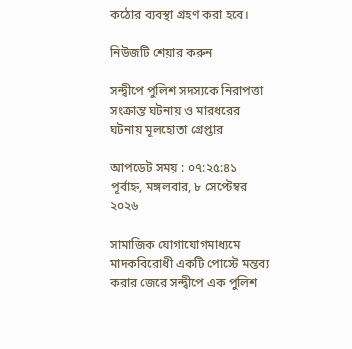কঠোর ব্যবস্থা গ্রহণ করা হবে।

নিউজটি শেয়ার করুন

সন্দ্বীপে পুলিশ সদস্যকে নিরাপত্তা সংক্রান্ত ঘটনায় ও মারধরের ঘটনায় মূলহোতা গ্রেপ্তার

আপডেট সময় : ০৭:২৫:৪১ পূর্বাহ্ন, মঙ্গলবার, ৮ সেপ্টেম্বর ২০২৬

সামাজিক যোগাযোগমাধ্যমে মাদকবিরোধী একটি পোস্টে মন্তব্য করার জেরে সন্দ্বীপে এক পুলিশ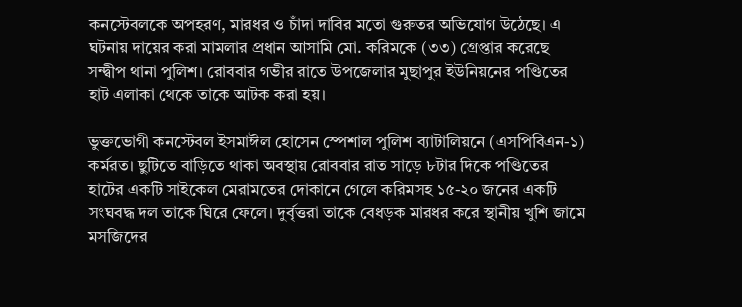কনস্টেবলকে অপহরণ, মারধর ও চাঁদা দাবির মতো গুরুতর অভিযোগ উঠেছে। এ ঘটনায় দায়ের করা মামলার প্রধান আসামি মো. করিমকে (৩৩) গ্রেপ্তার করেছে সন্দ্বীপ থানা পুলিশ। রোববার গভীর রাতে উপজেলার মুছাপুর ইউনিয়নের পণ্ডিতের হাট এলাকা থেকে তাকে আটক করা হয়।

ভুক্তভোগী কনস্টেবল ইসমাঈল হোসেন স্পেশাল পুলিশ ব্যাটালিয়নে (এসপিবিএন-১) কর্মরত। ছুটিতে বাড়িতে থাকা অবস্থায় রোববার রাত সাড়ে ৮টার দিকে পণ্ডিতের হাটের একটি সাইকেল মেরামতের দোকানে গেলে করিমসহ ১৫-২০ জনের একটি সংঘবদ্ধ দল তাকে ঘিরে ফেলে। দুর্বৃত্তরা তাকে বেধড়ক মারধর করে স্থানীয় খুশি জামে মসজিদের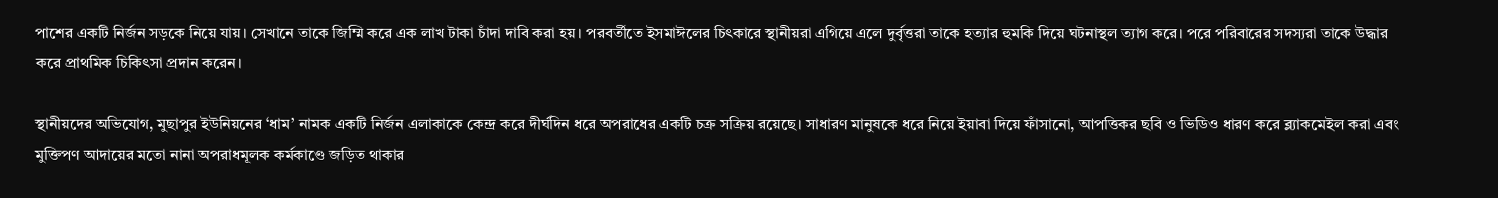পাশের একটি নির্জন সড়কে নিয়ে যায়। সেখানে তাকে জিম্মি করে এক লাখ টাকা চাঁদা দাবি করা হয়। পরবর্তীতে ইসমাঈলের চিৎকারে স্থানীয়রা এগিয়ে এলে দুর্বৃত্তরা তাকে হত্যার হুমকি দিয়ে ঘটনাস্থল ত্যাগ করে। পরে পরিবারের সদস্যরা তাকে উদ্ধার করে প্রাথমিক চিকিৎসা প্রদান করেন।

স্থানীয়দের অভিযোগ, মুছাপুর ইউনিয়নের ‘ধাম’ নামক একটি নির্জন এলাকাকে কেন্দ্র করে দীর্ঘদিন ধরে অপরাধের একটি চক্র সক্রিয় রয়েছে। সাধারণ মানুষকে ধরে নিয়ে ইয়াবা দিয়ে ফাঁসানো, আপত্তিকর ছবি ও ভিডিও ধারণ করে ব্ল্যাকমেইল করা এবং মুক্তিপণ আদায়ের মতো নানা অপরাধমূলক কর্মকাণ্ডে জড়িত থাকার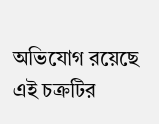অভিযোগ রয়েছে এই চক্রটির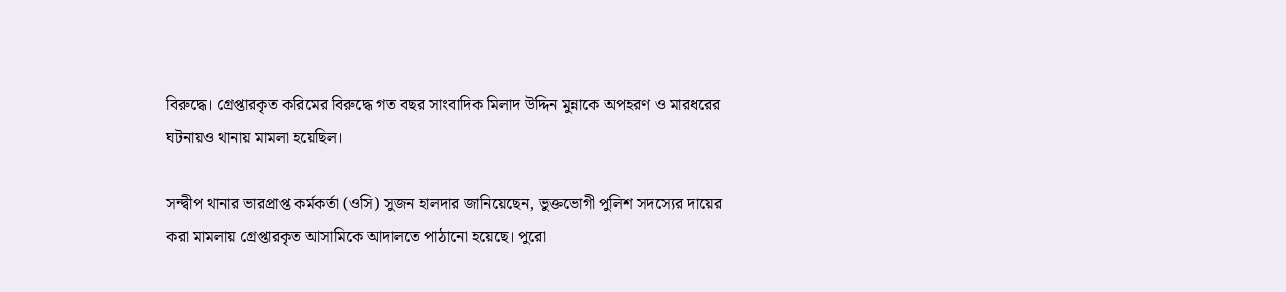বিরুদ্ধে। গ্রেপ্তারকৃত করিমের বিরুদ্ধে গত বছর সাংবাদিক মিলাদ উদ্দিন মুন্নাকে অপহরণ ও মারধরের ঘটনায়ও থানায় মামলা হয়েছিল।

সন্দ্বীপ থানার ভারপ্রাপ্ত কর্মকর্তা (ওসি) সুজন হালদার জানিয়েছেন, ভুক্তভোগী পুলিশ সদস্যের দায়ের করা মামলায় গ্রেপ্তারকৃত আসামিকে আদালতে পাঠানো হয়েছে। পুরো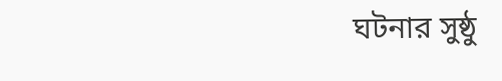ঘটনার সুষ্ঠু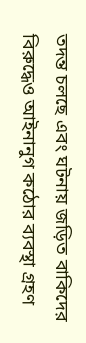তদন্ত চলছে এবং ঘটনায় জড়িত বাকিদের বিরুদ্ধেও আইনানুগ কঠোর ব্যবস্থা গ্রহণ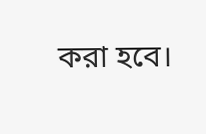করা হবে।